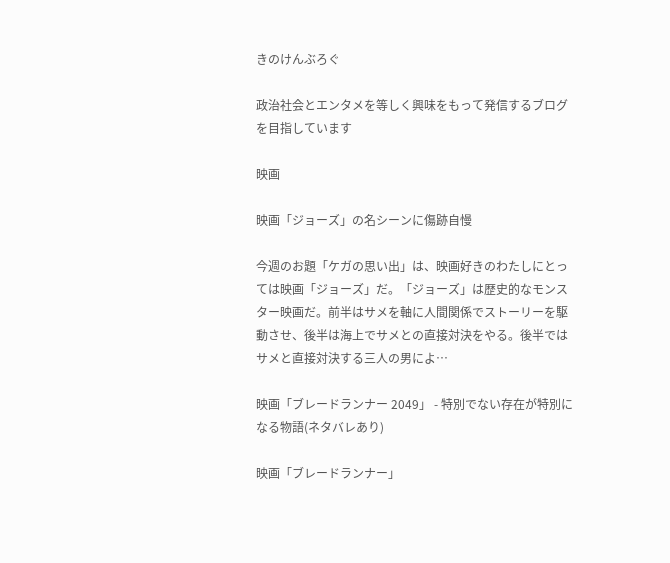きのけんぶろぐ

政治社会とエンタメを等しく興味をもって発信するブログを目指しています

映画

映画「ジョーズ」の名シーンに傷跡自慢

今週のお題「ケガの思い出」は、映画好きのわたしにとっては映画「ジョーズ」だ。「ジョーズ」は歴史的なモンスター映画だ。前半はサメを軸に人間関係でストーリーを駆動させ、後半は海上でサメとの直接対決をやる。後半ではサメと直接対決する三人の男によ…

映画「ブレードランナー 2049」 - 特別でない存在が特別になる物語(ネタバレあり)

映画「ブレードランナー」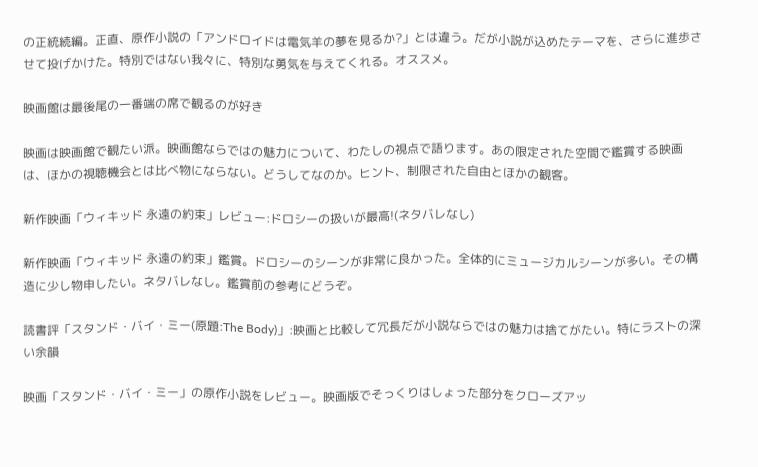の正統続編。正直、原作小説の「アンドロイドは電気羊の夢を見るか?」とは違う。だが小説が込めたテーマを、さらに進歩させて投げかけた。特別ではない我々に、特別な勇気を与えてくれる。オススメ。

映画館は最後尾の一番端の席で観るのが好き

映画は映画館で観たい派。映画館ならではの魅力について、わたしの視点で語ります。あの限定された空間で鑑賞する映画は、ほかの視聴機会とは比べ物にならない。どうしてなのか。ヒント、制限された自由とほかの観客。

新作映画「ウィキッド 永遠の約束」レビュー:ドロシーの扱いが最高!(ネタバレなし)

新作映画「ウィキッド 永遠の約束」鑑賞。ドロシーのシーンが非常に良かった。全体的にミュージカルシーンが多い。その構造に少し物申したい。ネタバレなし。鑑賞前の参考にどうぞ。

読書評「スタンド・バイ・ミー(原題:The Body)」:映画と比較して冗長だが小説ならではの魅力は捨てがたい。特にラストの深い余韻

映画「スタンド・バイ・ミー」の原作小説をレビュー。映画版でそっくりはしょった部分をクローズアッ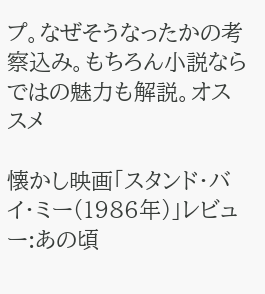プ。なぜそうなったかの考察込み。もちろん小説ならではの魅力も解説。オススメ

懐かし映画「スタンド・バイ・ミー(1986年)」レビュー:あの頃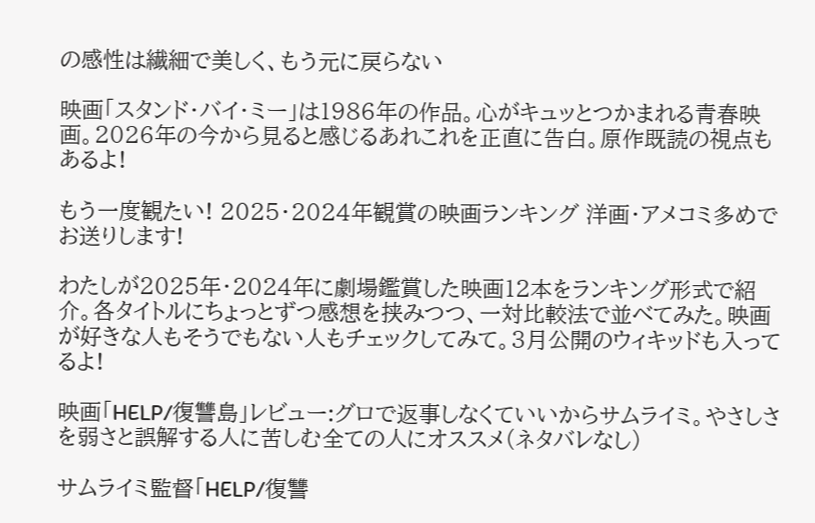の感性は繊細で美しく、もう元に戻らない

映画「スタンド・バイ・ミー」は1986年の作品。心がキュッとつかまれる青春映画。2026年の今から見ると感じるあれこれを正直に告白。原作既読の視点もあるよ!

もう一度観たい! 2025・2024年観賞の映画ランキング 洋画・アメコミ多めでお送りします!

わたしが2025年・2024年に劇場鑑賞した映画12本をランキング形式で紹介。各タイトルにちょっとずつ感想を挟みつつ、一対比較法で並べてみた。映画が好きな人もそうでもない人もチェックしてみて。3月公開のウィキッドも入ってるよ!

映画「HELP/復讐島」レビュー:グロで返事しなくていいからサムライミ。やさしさを弱さと誤解する人に苦しむ全ての人にオススメ(ネタバレなし)

サムライミ監督「HELP/復讐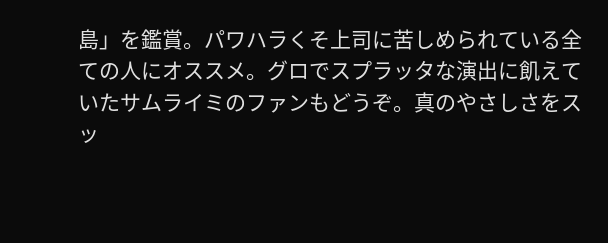島」を鑑賞。パワハラくそ上司に苦しめられている全ての人にオススメ。グロでスプラッタな演出に飢えていたサムライミのファンもどうぞ。真のやさしさをスッ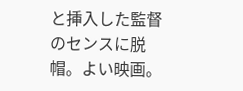と挿入した監督のセンスに脱帽。よい映画。